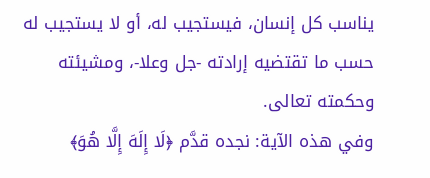يناسب كل إنسان، فيستجيب له، أو لا يستجيب له حسب ما تقتضيه إرادته -جل وعلا-، ومشيئته وحكمته تعالى.
وفي هذه الآية: نجده قدَّم ﴿لَا إِلَهَ إِلَّا هُوَ﴾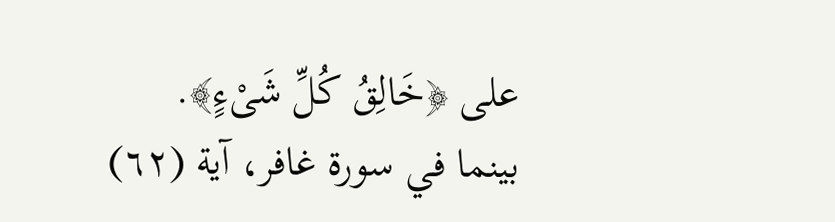على ﴿خَالِقُ كُلِّ شَىْءٍ﴾.
بينما في سورة غافر، آية (٦٢)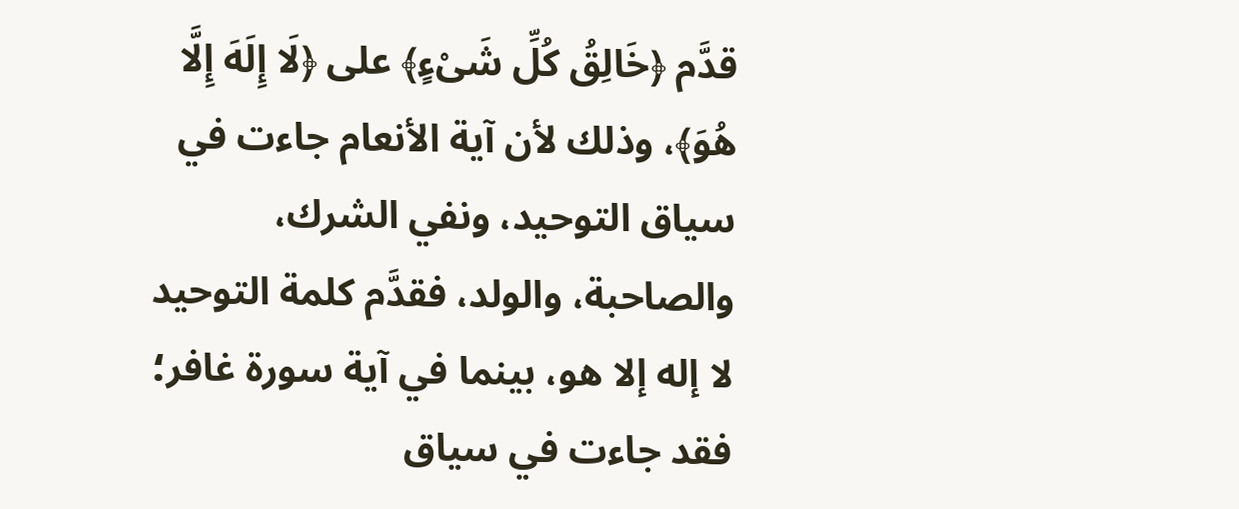قدَّم ﴿خَالِقُ كُلِّ شَىْءٍ﴾ على ﴿لَا إِلَهَ إِلَّا هُوَ﴾، وذلك لأن آية الأنعام جاءت في سياق التوحيد، ونفي الشرك، والصاحبة، والولد، فقدَّم كلمة التوحيد لا إله إلا هو، بينما في آية سورة غافر؛ فقد جاءت في سياق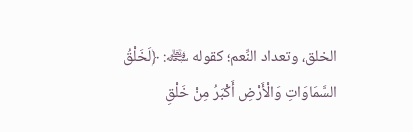الخلق، وتعداد النِّعم؛ كقوله ﷾: ﴿لَخَلْقُ السَّمَاوَاتِ وَالْأَرْضِ أَكْبَرُ مِنْ خَلْقِ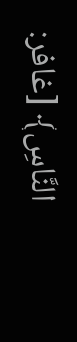النَّاسِ﴾ [غافر: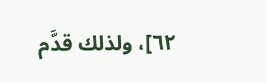٦٢]، ولذلك قدَّم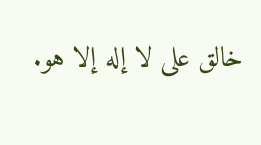خالق على لا إله إلا هو.